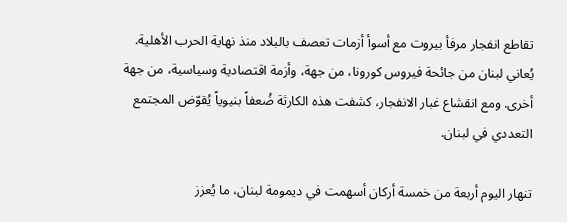تقاطع انفجار مرفأ بيروت مع أسوأ أزمات تعصف بالبلاد منذ نهاية الحرب الأهلية. يُعاني لبنان من جائحة فيروس كورونا، من جهة، وأزمة اقتصادية وسياسية، من جهة أخرى. ومع انقشاع غبار الانفجار، كشفت هذه الكارثة ضُعفاً بنيوياً يُقوّض المجتمع التعددي في لبنان.

تنهار اليوم أربعة من خمسة أركان أسهمت في ديمومة لبنان، ما يُعزز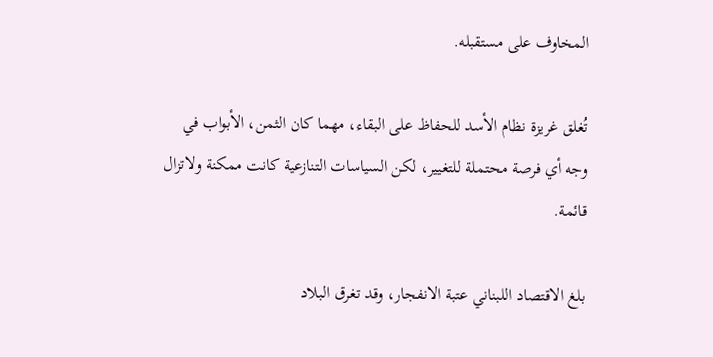المخاوف على مستقبله.

تُغلق غريزة نظام الأسد للحفاظ على البقاء، مهما كان الثمن، الأبواب في وجه أي فرصة محتملة للتغيير، لكن السياسات التنازعية كانت ممكنة ولاتزال قائمة.

بلغ الاقتصاد اللبناني عتبة الانفجار، وقد تغرق البلاد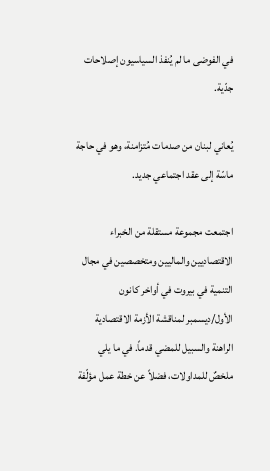في الفوضى ما لم يُنفذ السياسيون إصلاحات جدّية.

يُعاني لبنان من صدمات مُتزامنة، وهو في حاجة ماسّة إلى عقد اجتماعي جديد.

اجتمعت مجموعة مستقلة من الخبراء الاقتصاديين والماليين ومتخصصين في مجال التنمية في بيروت في أواخر كانون الأول/ديسمبر لمناقشة الأزمة الاقتصادية الراهنة والسبيل للمضي قدماً. في ما يلي ملخصٌ للمداولات، فضلاً عن خطة عمل مؤلّفة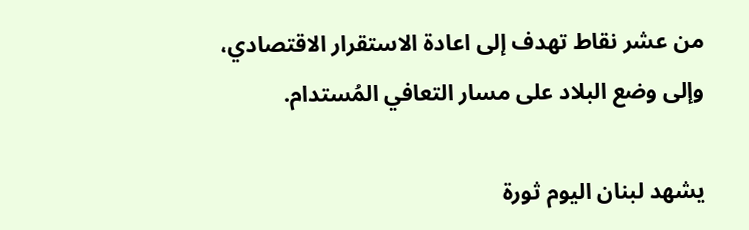من عشر نقاط تهدف إلى اعادة الاستقرار الاقتصادي، وإلى وضع البلاد على مسار التعافي المُستدام.

يشهد لبنان اليوم ثورة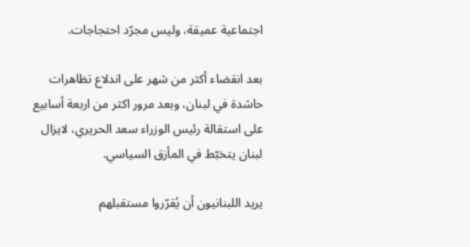اجتماعية عميقة، وليس مجرّد احتجاجات.

بعد انقضاء أكثر من شهر على اندلاع تظاهرات حاشدة في لبنان، وبعد مرور اكثر من اربعة أسابيع على استقالة رئيس الوزراء سعد الحريري، لايزال لبنان يتخبّط في المأزق السياسي.

يريد اللبنانيون أن يُقرّروا مستقبلهم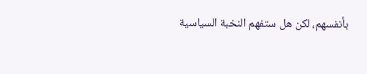بأنفسهم، لكن هل ستفهم النخبة السياسية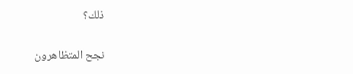ذلك؟

نجح المتظاهرون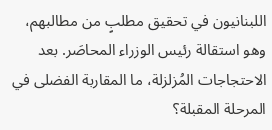اللبنانيون في تحقيق مطلبٍ من مطالبهم، وهو استقالة رئيس الوزراء المحاصَر. بعد الاحتجاجات المُزلزلة، ما المقاربة الفضلى في المرحلة المقبلة؟